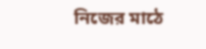নিজের মাঠে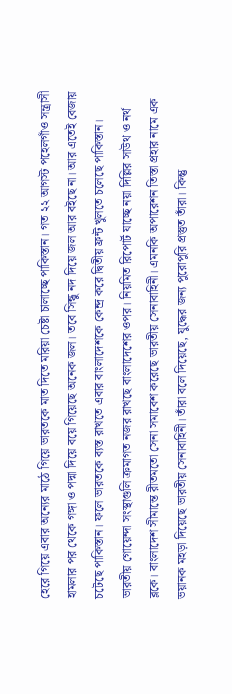হেরে গিয়ে এবার অন্যের মাঠে গিয়ে ভারতকে মাত দিতে মরিয়া চেষ্টা চালাচ্ছে পাকিস্তান। গত ২২ আগস্ট পহেলগাঁও সন্ত্রাসী হামলার পর থেকে গঙ্গা ও পদ্মা দিয়ে বয়ে গিয়েছে অনেক জল। তবে সিন্ধু নদ দিয়ে জল আর বইছে না। আর এতেই বেজায় চটেছে পাকিস্তান। ফলে ভারতকে ব্যস্ত রাখতে এবার বাংলাদেশকে কেন্দ্র করে দ্বিতীয় ফ্রন্ট খুলতে চলেছে পাকিস্তান। ভারতীয় গোয়েন্দা সংস্থাগুলি ক্রমাগত নজর রাখছে বাংলাদেশের ওপর। নিয়মিত রিপোর্ট যাচ্ছে নয়া দিল্লির সাউথ ও নর্থ ব্লকে। বাংলাদেশ সীমান্তে রীতমতো সেনা সমাবেশ করেছে ভারতীয় সেনাবাহিনী। এমনকি অপারেশন তিস্তা প্রহার নামে এক ভয়ানক মহড়া দিয়েছে ভারতীয় সেনাবাহিনী। তাঁরা বলে দিয়েছে, যুদ্ধের জন্য পুরোপুরি প্রস্তুত তাঁরা। কিন্তু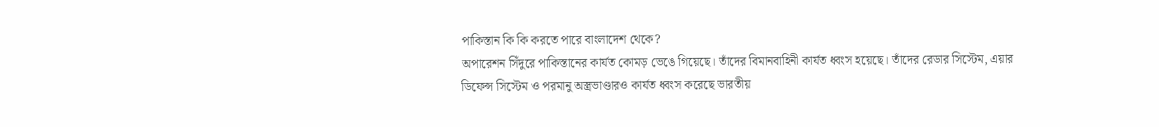পাকিস্তান কি কি করতে পারে বাংলাদেশ থেকে?
অপারেশন সিঁদুরে পাকিস্তানের কার্যত কোমড় ভেঙে গিয়েছে। তাঁদের বিমানবাহিনী কার্যত ধ্বংস হয়েছে। তাঁদের রেডার সিস্টেম, এয়ার ডিফেন্স সিস্টেম ও পরমানু অস্ত্রভাণ্ডারও কার্যত ধ্বংস করেছে ভারতীয়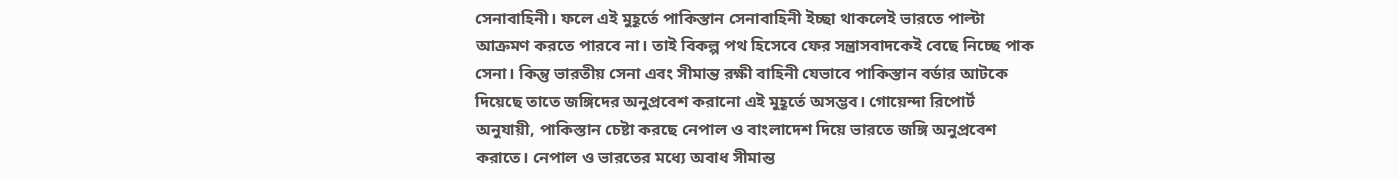সেনাবাহিনী। ফলে এই মুহূর্তে পাকিস্তান সেনাবাহিনী ইচ্ছা থাকলেই ভারতে পাল্টা আক্রমণ করতে পারবে না। তাই বিকল্প পথ হিসেবে ফের সন্ত্রাসবাদকেই বেছে নিচ্ছে পাক সেনা। কিন্তু ভারতীয় সেনা এবং সীমান্ত রক্ষী বাহিনী যেভাবে পাকিস্তান বর্ডার আটকে দিয়েছে তাতে জঙ্গিদের অনুপ্রবেশ করানো এই মুহূর্তে অসম্ভব। গোয়েন্দা রিপোর্ট অনুযায়ী, পাকিস্তান চেষ্টা করছে নেপাল ও বাংলাদেশ দিয়ে ভারতে জঙ্গি অনুপ্রবেশ করাতে। নেপাল ও ভারতের মধ্যে অবাধ সীমান্ত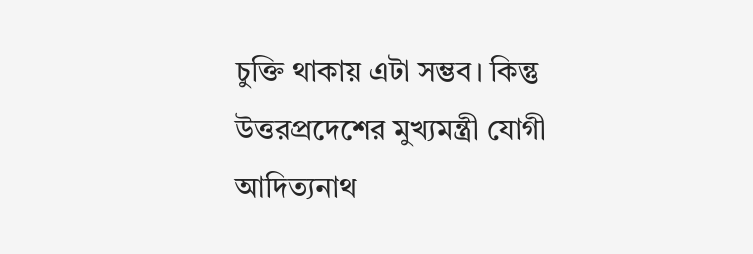চুক্তি থাকায় এটা সম্ভব। কিন্তু উত্তরপ্রদেশের মুখ্যমন্ত্রী যোগী আদিত্যনাথ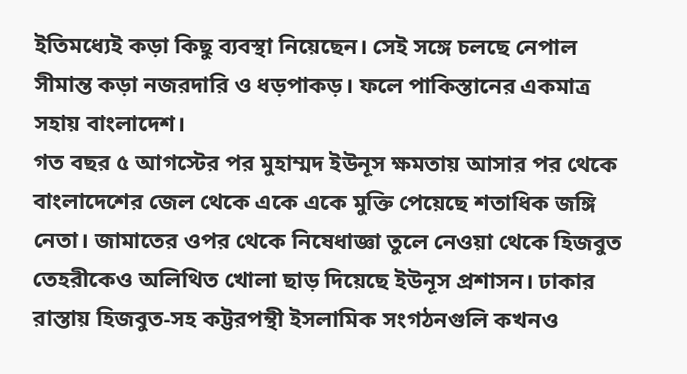ইতিমধ্যেই কড়া কিছু ব্যবস্থা নিয়েছেন। সেই সঙ্গে চলছে নেপাল সীমান্ত কড়া নজরদারি ও ধড়পাকড়। ফলে পাকিস্তানের একমাত্র সহায় বাংলাদেশ।
গত বছর ৫ আগস্টের পর মুহাম্মদ ইউনূস ক্ষমতায় আসার পর থেকে বাংলাদেশের জেল থেকে একে একে মুক্তি পেয়েছে শতাধিক জঙ্গি নেতা। জামাতের ওপর থেকে নিষেধাজ্ঞা তুলে নেওয়া থেকে হিজবুত তেহরীকেও অলিথিত খোলা ছাড় দিয়েছে ইউনূস প্রশাসন। ঢাকার রাস্তায় হিজবুত-সহ কট্টরপন্থী ইসলামিক সংগঠনগুলি কখনও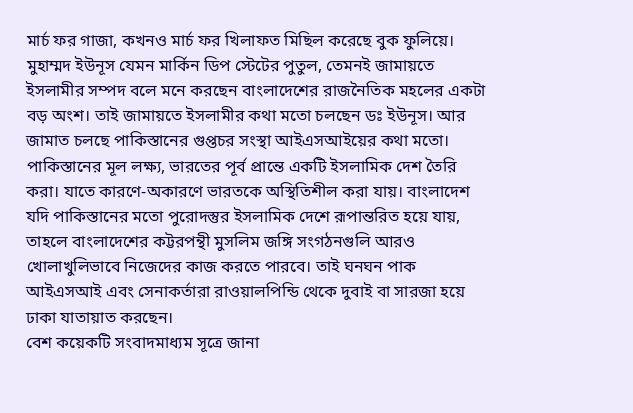মার্চ ফর গাজা, কখনও মার্চ ফর খিলাফত মিছিল করেছে বুক ফুলিয়ে। মুহাম্মদ ইউনূস যেমন মার্কিন ডিপ স্টেটের পুতুল, তেমনই জামায়তে ইসলামীর সম্পদ বলে মনে করছেন বাংলাদেশের রাজনৈতিক মহলের একটা বড় অংশ। তাই জামায়তে ইসলামীর কথা মতো চলছেন ডঃ ইউনূস। আর জামাত চলছে পাকিস্তানের গুপ্তচর সংস্থা আইএসআইয়ের কথা মতো। পাকিস্তানের মূল লক্ষ্য, ভারতের পূর্ব প্রান্তে একটি ইসলামিক দেশ তৈরি করা। যাতে কারণে-অকারণে ভারতকে অস্থিতিশীল করা যায়। বাংলাদেশ যদি পাকিস্তানের মতো পুরোদস্তুর ইসলামিক দেশে রূপান্তরিত হয়ে যায়, তাহলে বাংলাদেশের কট্টরপন্থী মুসলিম জঙ্গি সংগঠনগুলি আরও খোলাখুলিভাবে নিজেদের কাজ করতে পারবে। তাই ঘনঘন পাক আইএসআই এবং সেনাকর্তারা রাওয়ালপিন্ডি থেকে দুবাই বা সারজা হয়ে ঢাকা যাতায়াত করছেন।
বেশ কয়েকটি সংবাদমাধ্যম সূত্রে জানা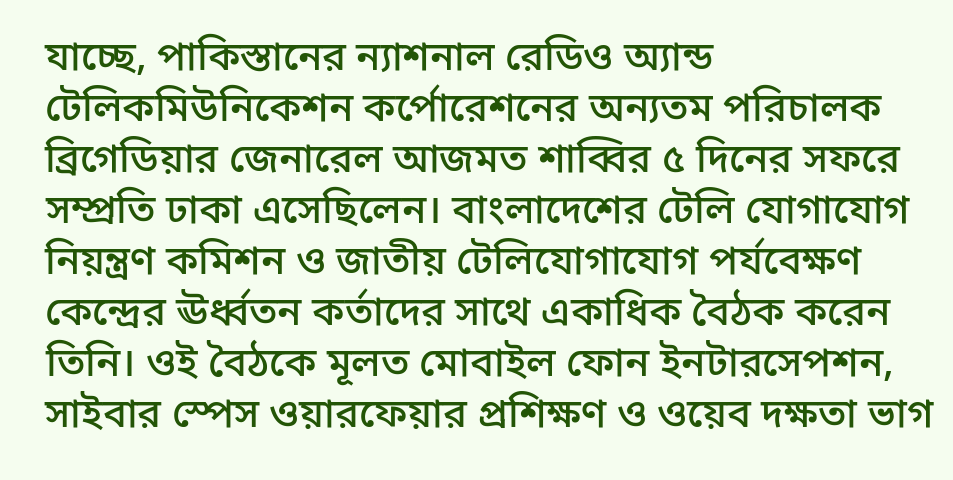যাচ্ছে, পাকিস্তানের ন্যাশনাল রেডিও অ্যান্ড টেলিকমিউনিকেশন কর্পোরেশনের অন্যতম পরিচালক ব্রিগেডিয়ার জেনারেল আজমত শাব্বির ৫ দিনের সফরে সম্প্রতি ঢাকা এসেছিলেন। বাংলাদেশের টেলি যোগাযোগ নিয়ন্ত্রণ কমিশন ও জাতীয় টেলিযোগাযোগ পর্যবেক্ষণ কেন্দ্রের ঊর্ধ্বতন কর্তাদের সাথে একাধিক বৈঠক করেন তিনি। ওই বৈঠকে মূলত মোবাইল ফোন ইনটারসেপশন, সাইবার স্পেস ওয়ারফেয়ার প্রশিক্ষণ ও ওয়েব দক্ষতা ভাগ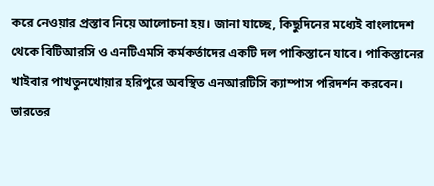করে নেওয়ার প্রস্তাব নিয়ে আলোচনা হয়। জানা যাচ্ছে, কিছুদিনের মধ্যেই বাংলাদেশ থেকে বিটিআরসি ও এনটিএমসি কর্মকর্তাদের একটি দল পাকিস্তানে যাবে। পাকিস্তানের খাইবার পাখতুনখোয়ার হরিপুরে অবস্থিত এনআরটিসি ক্যাম্পাস পরিদর্শন করবেন। ভারতের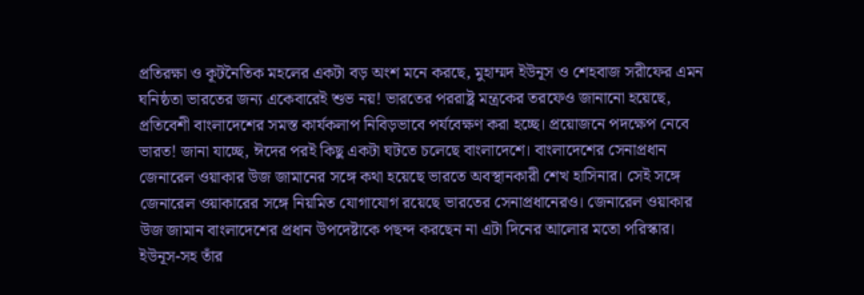প্রতিরক্ষা ও কূটনৈতিক মহলের একটা বড় অংশ মনে করছে, মুহাম্মদ ইউনূস ও শেহবাজ সরীফের এমন ঘনিষ্ঠতা ভারতের জন্য একেবারেই শুভ নয়! ভারতের পররাষ্ট্র মন্ত্রকের তরফেও জানানো হয়েছে, প্রতিবেশী বাংলাদেশের সমস্ত কার্যকলাপ নিবিড়ভাবে পর্যবেক্ষণ করা হচ্ছে। প্রয়োজনে পদক্ষেপ নেবে ভারত! জানা যাচ্ছে, ঈদের পরই কিছু একটা ঘটতে চলেছে বাংলাদেশে। বাংলাদেশের সেনাপ্রধান জেনারেল ওয়াকার উজ জামানের সঙ্গে কথা হয়েছে ভারতে অবস্থানকারী শেখ হাসিনার। সেই সঙ্গে জেনারেল ওয়াকারের সঙ্গে নিয়মিত যোগাযোগ রয়েছে ভারতের সেনাপ্রধানেরও। জেনারেল ওয়াকার উজ জামান বাংলাদেশের প্রধান উপদেষ্টাকে পছন্দ করছেন না এটা দিনের আলোর মতো পরিস্কার। ইউনূস-সহ তাঁর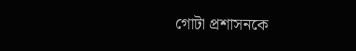গোটা প্রশাসনকে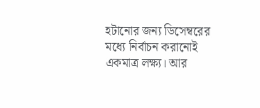হটানোর জন্য ডিসেম্বরের মধ্যে নির্বাচন করানোই একমাত্র লক্ষ্য। আর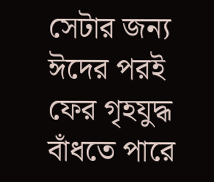সেটার জন্য ঈদের পরই ফের গৃহযুদ্ধ বাঁধতে পারে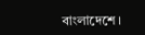বাংলাদেশে।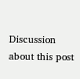Discussion about this post